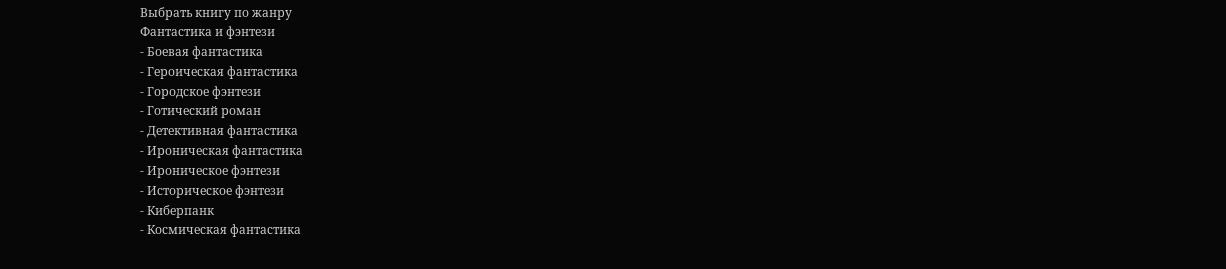Выбрать книгу по жанру
Фантастика и фэнтези
- Боевая фантастика
- Героическая фантастика
- Городское фэнтези
- Готический роман
- Детективная фантастика
- Ироническая фантастика
- Ироническое фэнтези
- Историческое фэнтези
- Киберпанк
- Космическая фантастика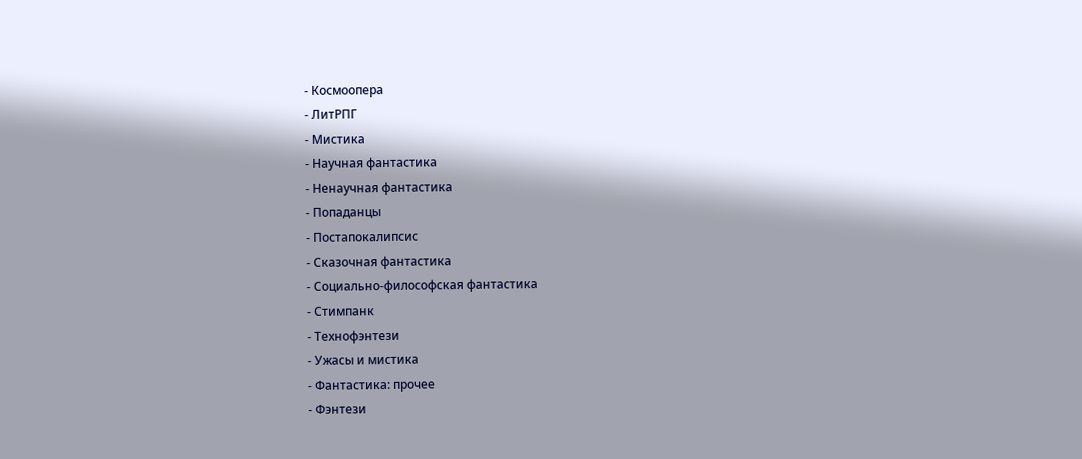- Космоопера
- ЛитРПГ
- Мистика
- Научная фантастика
- Ненаучная фантастика
- Попаданцы
- Постапокалипсис
- Сказочная фантастика
- Социально-философская фантастика
- Стимпанк
- Технофэнтези
- Ужасы и мистика
- Фантастика: прочее
- Фэнтези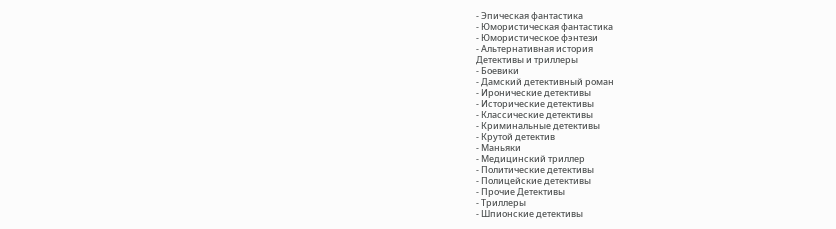- Эпическая фантастика
- Юмористическая фантастика
- Юмористическое фэнтези
- Альтернативная история
Детективы и триллеры
- Боевики
- Дамский детективный роман
- Иронические детективы
- Исторические детективы
- Классические детективы
- Криминальные детективы
- Крутой детектив
- Маньяки
- Медицинский триллер
- Политические детективы
- Полицейские детективы
- Прочие Детективы
- Триллеры
- Шпионские детективы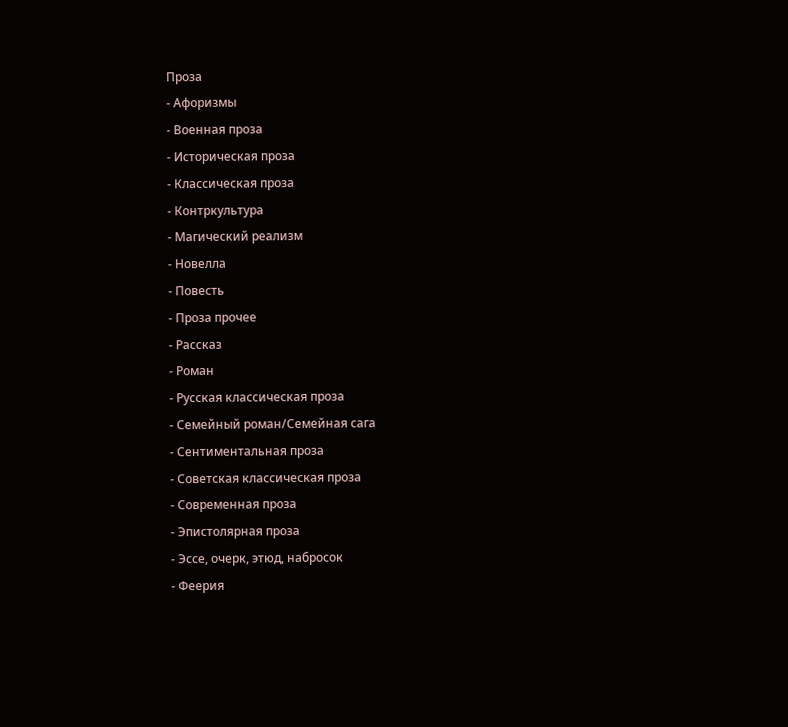Проза
- Афоризмы
- Военная проза
- Историческая проза
- Классическая проза
- Контркультура
- Магический реализм
- Новелла
- Повесть
- Проза прочее
- Рассказ
- Роман
- Русская классическая проза
- Семейный роман/Семейная сага
- Сентиментальная проза
- Советская классическая проза
- Современная проза
- Эпистолярная проза
- Эссе, очерк, этюд, набросок
- Феерия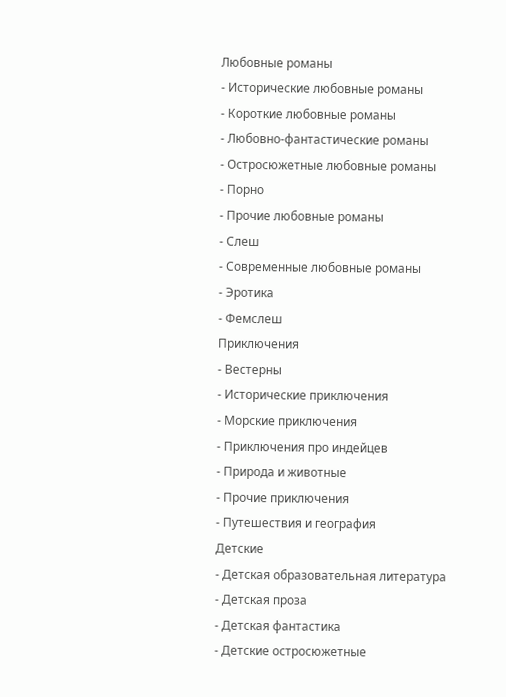Любовные романы
- Исторические любовные романы
- Короткие любовные романы
- Любовно-фантастические романы
- Остросюжетные любовные романы
- Порно
- Прочие любовные романы
- Слеш
- Современные любовные романы
- Эротика
- Фемслеш
Приключения
- Вестерны
- Исторические приключения
- Морские приключения
- Приключения про индейцев
- Природа и животные
- Прочие приключения
- Путешествия и география
Детские
- Детская образовательная литература
- Детская проза
- Детская фантастика
- Детские остросюжетные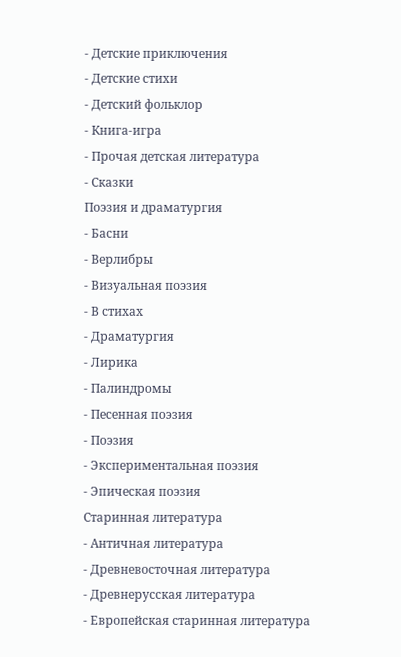- Детские приключения
- Детские стихи
- Детский фольклор
- Книга-игра
- Прочая детская литература
- Сказки
Поэзия и драматургия
- Басни
- Верлибры
- Визуальная поэзия
- В стихах
- Драматургия
- Лирика
- Палиндромы
- Песенная поэзия
- Поэзия
- Экспериментальная поэзия
- Эпическая поэзия
Старинная литература
- Античная литература
- Древневосточная литература
- Древнерусская литература
- Европейская старинная литература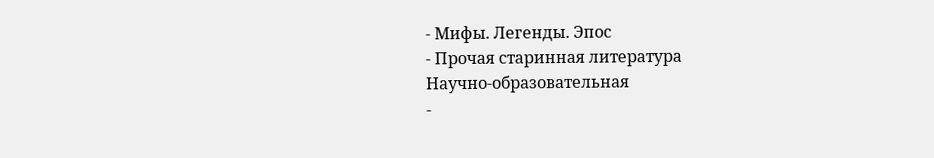- Мифы. Легенды. Эпос
- Прочая старинная литература
Научно-образовательная
-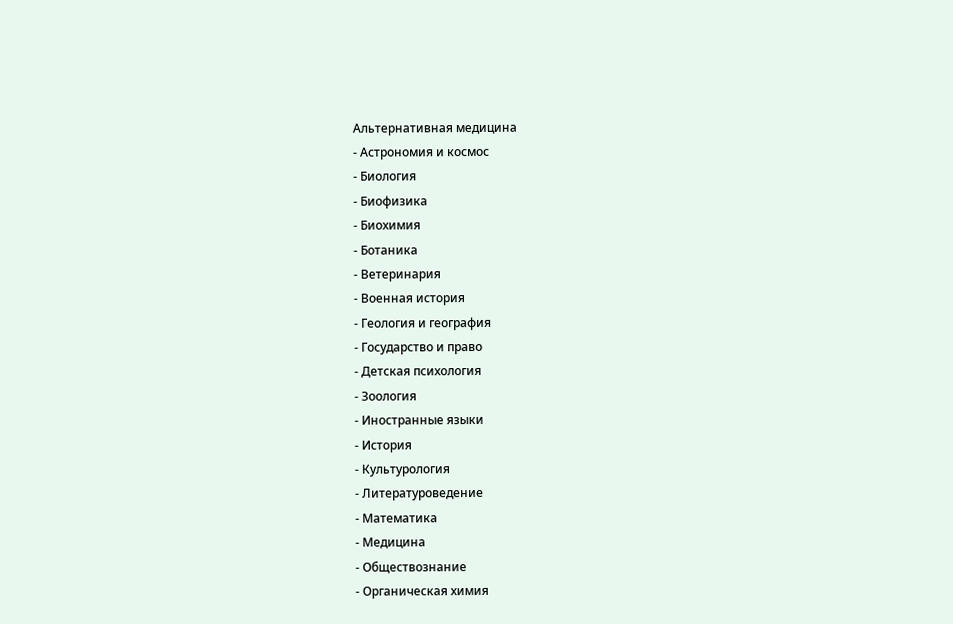Альтернативная медицина
- Астрономия и космос
- Биология
- Биофизика
- Биохимия
- Ботаника
- Ветеринария
- Военная история
- Геология и география
- Государство и право
- Детская психология
- Зоология
- Иностранные языки
- История
- Культурология
- Литературоведение
- Математика
- Медицина
- Обществознание
- Органическая химия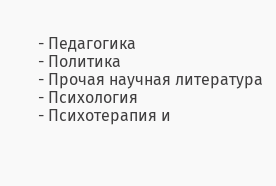- Педагогика
- Политика
- Прочая научная литература
- Психология
- Психотерапия и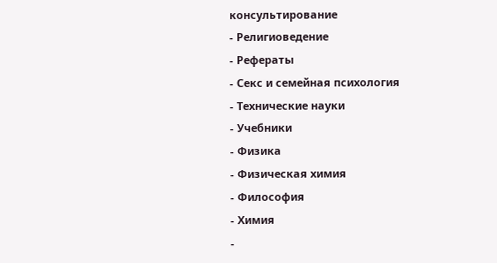консультирование
- Религиоведение
- Рефераты
- Секс и семейная психология
- Технические науки
- Учебники
- Физика
- Физическая химия
- Философия
- Химия
-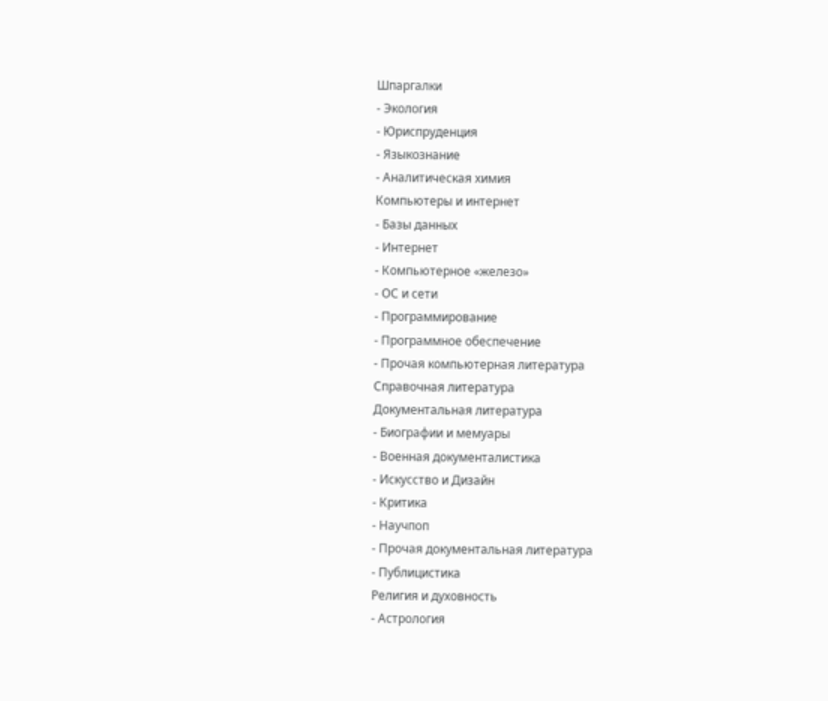Шпаргалки
- Экология
- Юриспруденция
- Языкознание
- Аналитическая химия
Компьютеры и интернет
- Базы данных
- Интернет
- Компьютерное «железо»
- ОС и сети
- Программирование
- Программное обеспечение
- Прочая компьютерная литература
Справочная литература
Документальная литература
- Биографии и мемуары
- Военная документалистика
- Искусство и Дизайн
- Критика
- Научпоп
- Прочая документальная литература
- Публицистика
Религия и духовность
- Астрология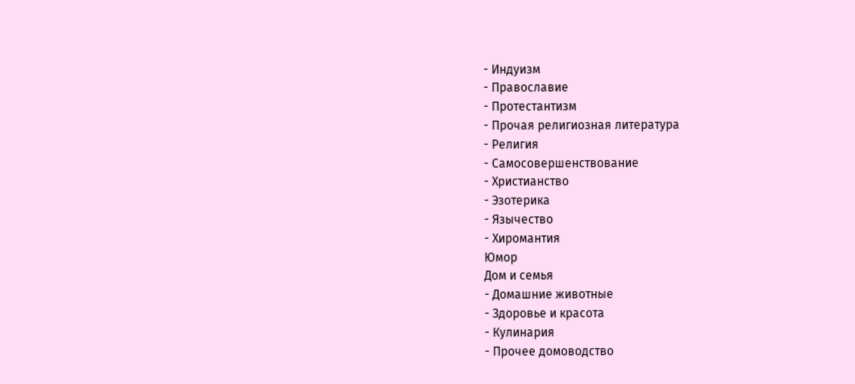- Индуизм
- Православие
- Протестантизм
- Прочая религиозная литература
- Религия
- Самосовершенствование
- Христианство
- Эзотерика
- Язычество
- Хиромантия
Юмор
Дом и семья
- Домашние животные
- Здоровье и красота
- Кулинария
- Прочее домоводство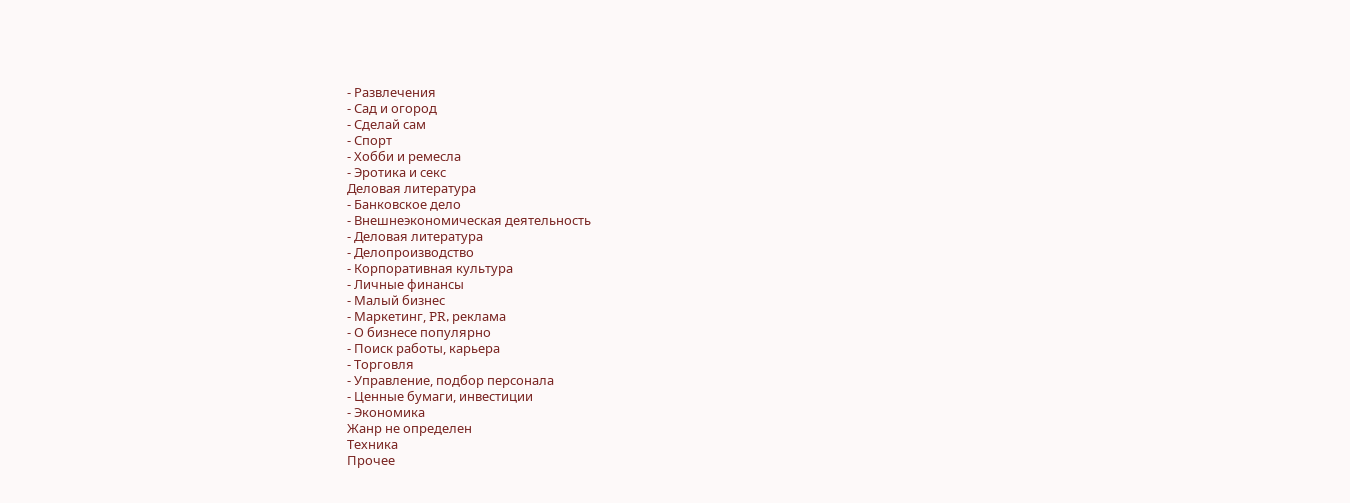- Развлечения
- Сад и огород
- Сделай сам
- Спорт
- Хобби и ремесла
- Эротика и секс
Деловая литература
- Банковское дело
- Внешнеэкономическая деятельность
- Деловая литература
- Делопроизводство
- Корпоративная культура
- Личные финансы
- Малый бизнес
- Маркетинг, PR, реклама
- О бизнесе популярно
- Поиск работы, карьера
- Торговля
- Управление, подбор персонала
- Ценные бумаги, инвестиции
- Экономика
Жанр не определен
Техника
Прочее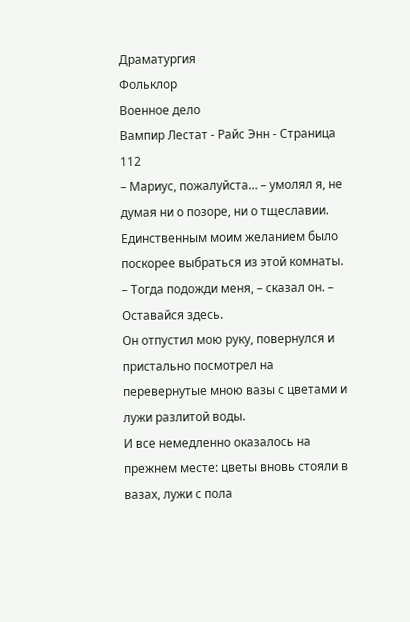Драматургия
Фольклор
Военное дело
Вампир Лестат - Райс Энн - Страница 112
– Мариус, пожалуйста… – умолял я, не думая ни о позоре, ни о тщеславии.
Единственным моим желанием было поскорее выбраться из этой комнаты.
– Тогда подожди меня, – сказал он. – Оставайся здесь.
Он отпустил мою руку, повернулся и пристально посмотрел на перевернутые мною вазы с цветами и лужи разлитой воды.
И все немедленно оказалось на прежнем месте: цветы вновь стояли в вазах, лужи с пола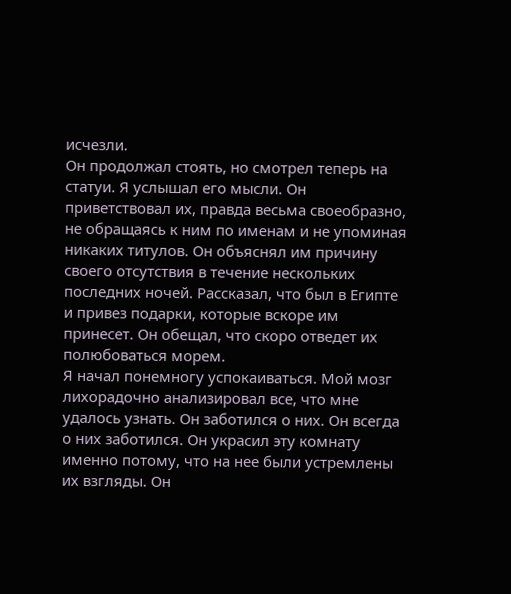исчезли.
Он продолжал стоять, но смотрел теперь на статуи. Я услышал его мысли. Он приветствовал их, правда весьма своеобразно, не обращаясь к ним по именам и не упоминая никаких титулов. Он объяснял им причину своего отсутствия в течение нескольких последних ночей. Рассказал, что был в Египте и привез подарки, которые вскоре им принесет. Он обещал, что скоро отведет их полюбоваться морем.
Я начал понемногу успокаиваться. Мой мозг лихорадочно анализировал все, что мне удалось узнать. Он заботился о них. Он всегда о них заботился. Он украсил эту комнату именно потому, что на нее были устремлены их взгляды. Он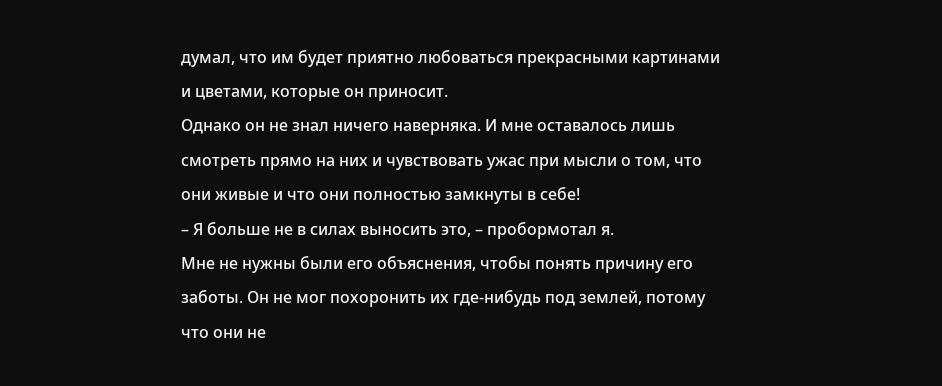думал, что им будет приятно любоваться прекрасными картинами и цветами, которые он приносит.
Однако он не знал ничего наверняка. И мне оставалось лишь смотреть прямо на них и чувствовать ужас при мысли о том, что они живые и что они полностью замкнуты в себе!
– Я больше не в силах выносить это, – пробормотал я.
Мне не нужны были его объяснения, чтобы понять причину его заботы. Он не мог похоронить их где-нибудь под землей, потому что они не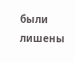были лишены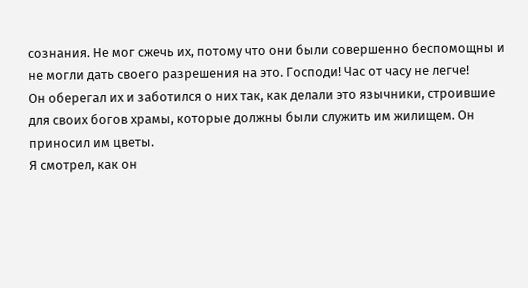сознания. Не мог сжечь их, потому что они были совершенно беспомощны и не могли дать своего разрешения на это. Господи! Час от часу не легче!
Он оберегал их и заботился о них так, как делали это язычники, строившие для своих богов храмы, которые должны были служить им жилищем. Он приносил им цветы.
Я смотрел, как он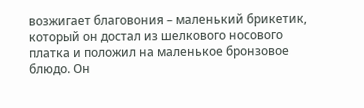возжигает благовония – маленький брикетик, который он достал из шелкового носового платка и положил на маленькое бронзовое блюдо. Он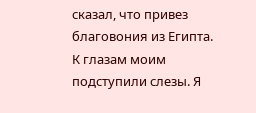сказал, что привез благовония из Египта.
К глазам моим подступили слезы. Я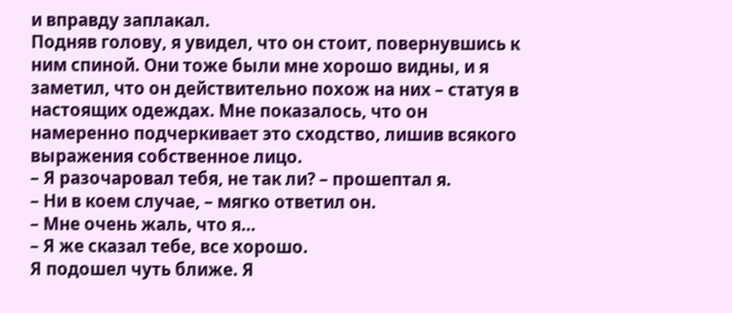и вправду заплакал.
Подняв голову, я увидел, что он стоит, повернувшись к ним спиной. Они тоже были мне хорошо видны, и я заметил, что он действительно похож на них – статуя в настоящих одеждах. Мне показалось, что он намеренно подчеркивает это сходство, лишив всякого выражения собственное лицо.
– Я разочаровал тебя, не так ли? – прошептал я.
– Ни в коем случае, – мягко ответил он.
– Мне очень жаль, что я…
– Я же сказал тебе, все хорошо.
Я подошел чуть ближе. Я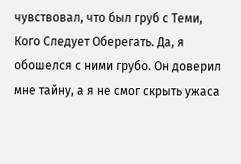чувствовал, что был груб с Теми, Кого Следует Оберегать. Да, я обошелся с ними грубо. Он доверил мне тайну, а я не смог скрыть ужаса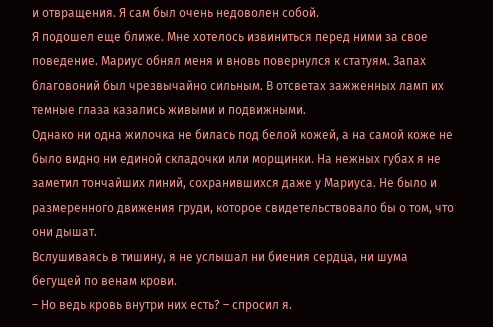и отвращения. Я сам был очень недоволен собой.
Я подошел еще ближе. Мне хотелось извиниться перед ними за свое поведение. Мариус обнял меня и вновь повернулся к статуям. Запах благовоний был чрезвычайно сильным. В отсветах зажженных ламп их темные глаза казались живыми и подвижными.
Однако ни одна жилочка не билась под белой кожей, а на самой коже не было видно ни единой складочки или морщинки. На нежных губах я не заметил тончайших линий, сохранившихся даже у Мариуса. Не было и размеренного движения груди, которое свидетельствовало бы о том, что они дышат.
Вслушиваясь в тишину, я не услышал ни биения сердца, ни шума бегущей по венам крови.
– Но ведь кровь внутри них есть? – спросил я.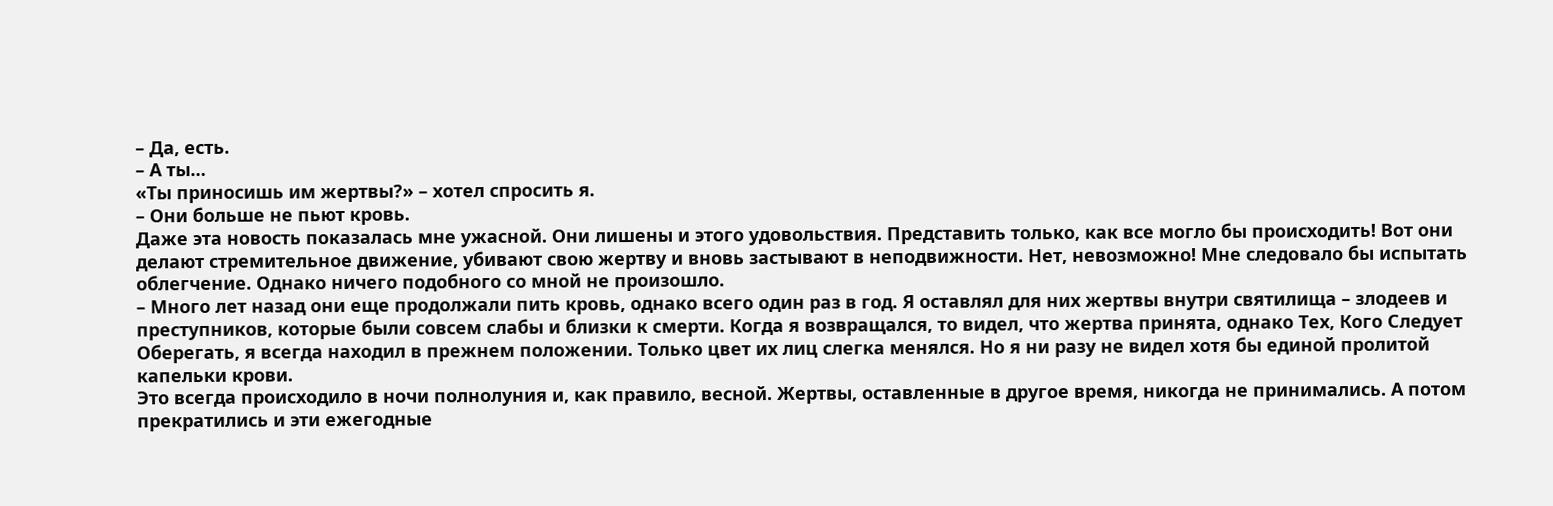– Да, есть.
– А ты…
«Ты приносишь им жертвы?» – хотел спросить я.
– Они больше не пьют кровь.
Даже эта новость показалась мне ужасной. Они лишены и этого удовольствия. Представить только, как все могло бы происходить! Вот они делают стремительное движение, убивают свою жертву и вновь застывают в неподвижности. Нет, невозможно! Мне следовало бы испытать облегчение. Однако ничего подобного со мной не произошло.
– Много лет назад они еще продолжали пить кровь, однако всего один раз в год. Я оставлял для них жертвы внутри святилища – злодеев и преступников, которые были совсем слабы и близки к смерти. Когда я возвращался, то видел, что жертва принята, однако Тех, Кого Следует Оберегать, я всегда находил в прежнем положении. Только цвет их лиц слегка менялся. Но я ни разу не видел хотя бы единой пролитой капельки крови.
Это всегда происходило в ночи полнолуния и, как правило, весной. Жертвы, оставленные в другое время, никогда не принимались. А потом прекратились и эти ежегодные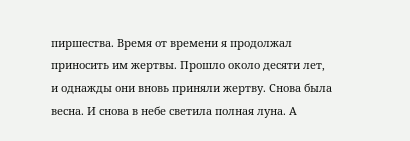пиршества. Время от времени я продолжал приносить им жертвы. Прошло около десяти лет, и однажды они вновь приняли жертву. Снова была весна. И снова в небе светила полная луна. А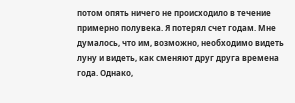потом опять ничего не происходило в течение примерно полувека. Я потерял счет годам. Мне думалось, что им, возможно, необходимо видеть луну и видеть, как сменяют друг друга времена года. Однако,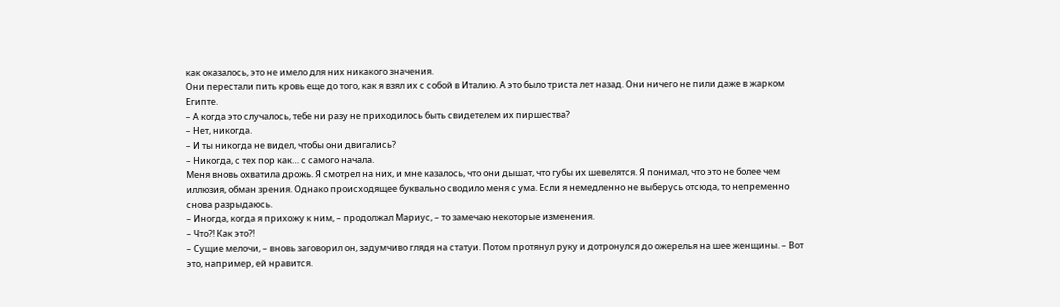как оказалось, это не имело для них никакого значения.
Они перестали пить кровь еще до того, как я взял их с собой в Италию. А это было триста лет назад. Они ничего не пили даже в жарком Египте.
– А когда это случалось, тебе ни разу не приходилось быть свидетелем их пиршества?
– Нет, никогда.
– И ты никогда не видел, чтобы они двигались?
– Никогда, с тех пор как… с самого начала.
Меня вновь охватила дрожь. Я смотрел на них, и мне казалось, что они дышат, что губы их шевелятся. Я понимал, что это не более чем иллюзия, обман зрения. Однако происходящее буквально сводило меня с ума. Если я немедленно не выберусь отсюда, то непременно снова разрыдаюсь.
– Иногда, когда я прихожу к ним, – продолжал Мариус, – то замечаю некоторые изменения.
– Что?! Как это?!
– Сущие мелочи, – вновь заговорил он, задумчиво глядя на статуи. Потом протянул руку и дотронулся до ожерелья на шее женщины. – Вот это, например, ей нравится.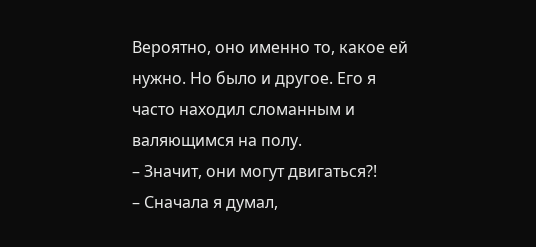Вероятно, оно именно то, какое ей нужно. Но было и другое. Его я часто находил сломанным и валяющимся на полу.
– Значит, они могут двигаться?!
– Сначала я думал,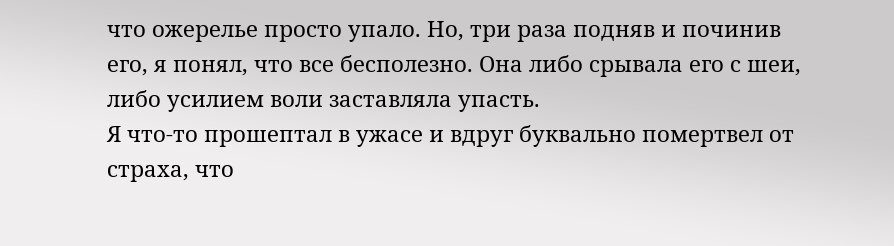что ожерелье просто упало. Но, три раза подняв и починив его, я понял, что все бесполезно. Она либо срывала его с шеи, либо усилием воли заставляла упасть.
Я что-то прошептал в ужасе и вдруг буквально помертвел от страха, что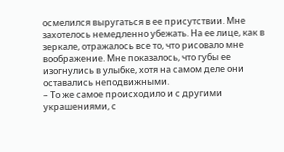осмелился выругаться в ее присутствии. Мне захотелось немедленно убежать. На ее лице, как в зеркале, отражалось все то, что рисовало мне воображение. Мне показалось, что губы ее изогнулись в улыбке, хотя на самом деле они оставались неподвижными.
– То же самое происходило и с другими украшениями, с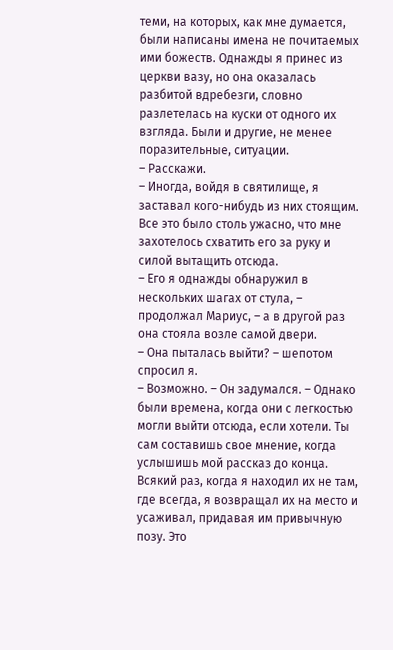теми, на которых, как мне думается, были написаны имена не почитаемых ими божеств. Однажды я принес из церкви вазу, но она оказалась разбитой вдребезги, словно разлетелась на куски от одного их взгляда. Были и другие, не менее поразительные, ситуации.
– Расскажи.
– Иногда, войдя в святилище, я заставал кого-нибудь из них стоящим.
Все это было столь ужасно, что мне захотелось схватить его за руку и силой вытащить отсюда.
– Его я однажды обнаружил в нескольких шагах от стула, – продолжал Мариус, – а в другой раз она стояла возле самой двери.
– Она пыталась выйти? – шепотом спросил я.
– Возможно. – Он задумался. – Однако были времена, когда они с легкостью могли выйти отсюда, если хотели. Ты сам составишь свое мнение, когда услышишь мой рассказ до конца. Всякий раз, когда я находил их не там, где всегда, я возвращал их на место и усаживал, придавая им привычную позу. Это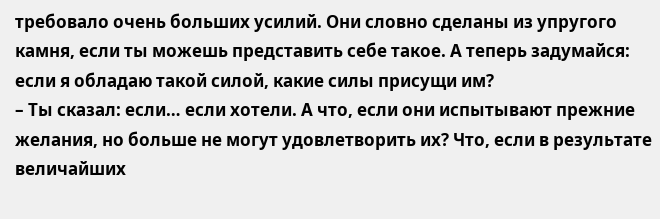требовало очень больших усилий. Они словно сделаны из упругого камня, если ты можешь представить себе такое. А теперь задумайся: если я обладаю такой силой, какие силы присущи им?
– Ты сказал: если… если хотели. А что, если они испытывают прежние желания, но больше не могут удовлетворить их? Что, если в результате величайших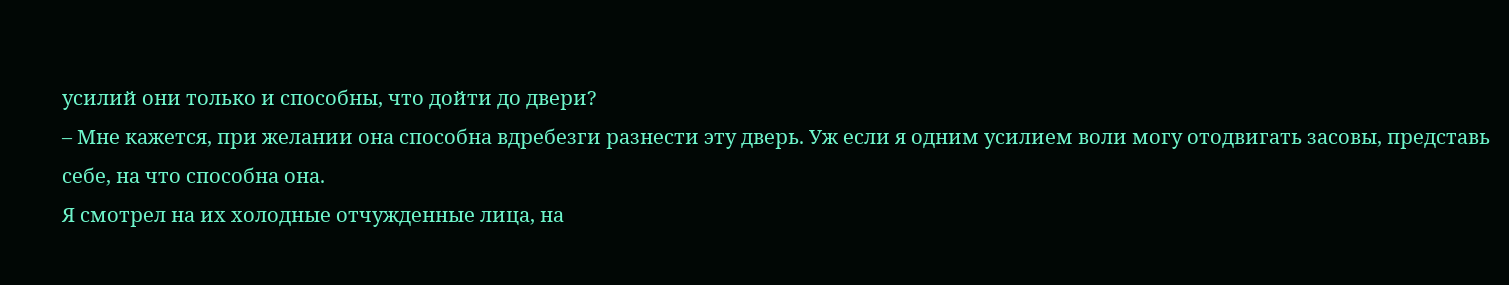усилий они только и способны, что дойти до двери?
– Мне кажется, при желании она способна вдребезги разнести эту дверь. Уж если я одним усилием воли могу отодвигать засовы, представь себе, на что способна она.
Я смотрел на их холодные отчужденные лица, на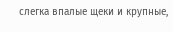слегка впалые щеки и крупные,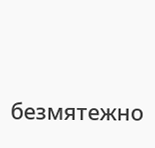безмятежно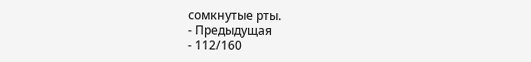сомкнутые рты.
- Предыдущая
- 112/160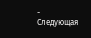- Следующая